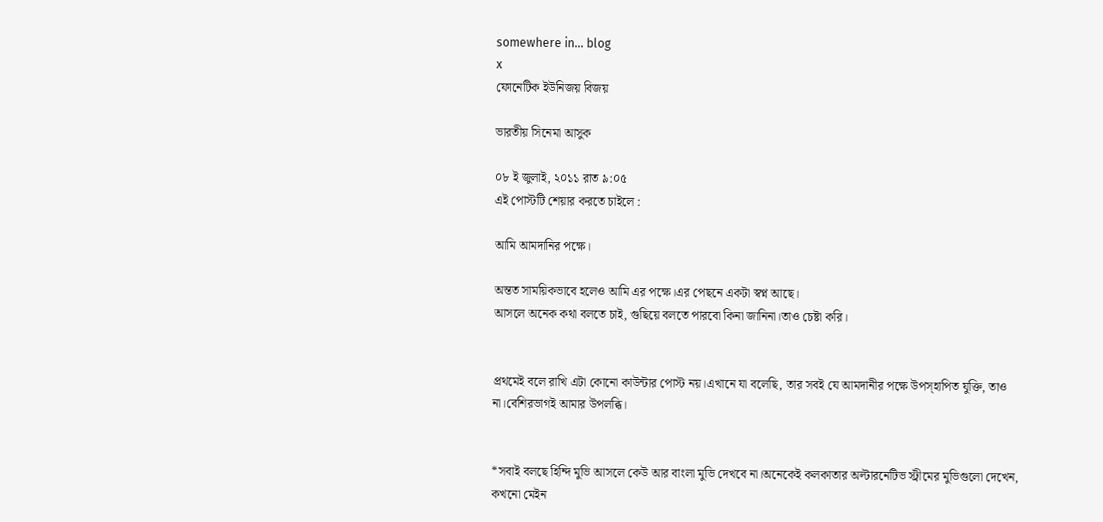somewhere in... blog
x
ফোনেটিক ইউনিজয় বিজয়

ভারতীয় সিনেমা আসুক

০৮ ই জুলাই, ২০১১ রাত ৯:০৫
এই পোস্টটি শেয়ার করতে চাইলে :

আমি আমদানির পক্ষে।

অন্তত সাময়িকভাবে হলেও আমি এর পক্ষে।এর পেছনে একটা স্বপ্ন আছে।
আসলে অনেক কথা বলতে চাই, গুছিয়ে বলতে পারবো কিনা জানিনা।তাও চেষ্টা করি।


প্রথমেই বলে রাখি এটা কোনো কাউন্টার পোস্ট নয়।এখানে যা বলেছি, তার সবই যে আমদানীর পক্ষে উপস্হাপিত যুক্তি, তাও না।বেশিরভাগই আমার উপলব্ধি।


*সবাই বলছে হিন্দি মুভি আসলে কেউ আর বাংলা মুভি দেখবে না।অনেকেই কলকাতার অল্টারনেটিভ স্ট্রীমের মুভিগুলো দেখেন, কখনো মেইন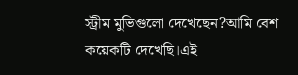স্ট্রীম মুভিগুলো দেখেছেন?আমি বেশ কয়েকটি দেখেছি।এই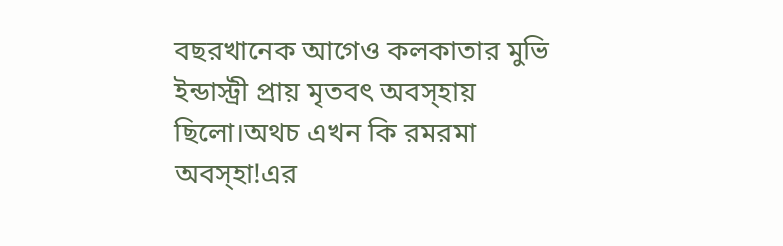বছরখানেক আগেও কলকাতার মুভি ইন্ডাস্ট্রী প্রায় মৃতবৎ অবস্হায় ছিলো।অথচ এখন কি রমরমা অবস্হা!এর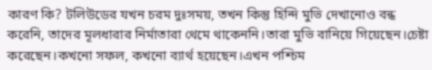কারণ কি? টলিউডের যখন চরম দুঃসময়, তখন কিন্তু হিন্দি মুভি দেখানোও বন্ধ করেনি, তাদের মূলধারার নির্মাতারা থেমে থাকেননি।তারা মুভি বানিয়ে গিয়েছেন।চেষ্টা করেছেন।কখনো সফল, কখনো ব্যার্থ হয়েছেন।এখন পশ্চিম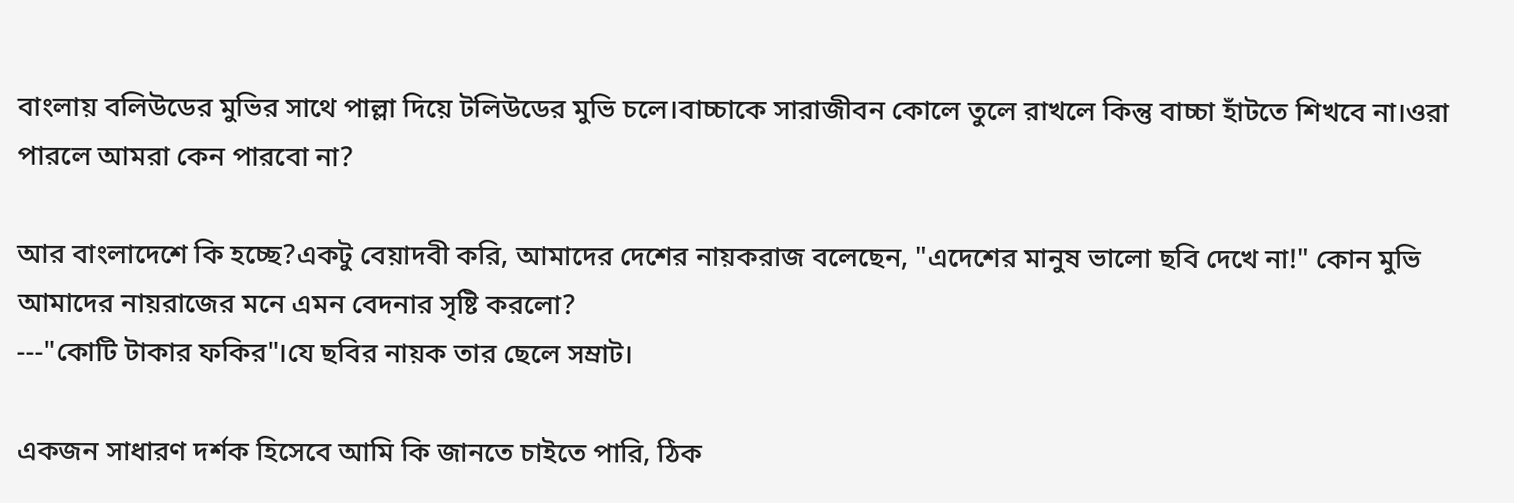বাংলায় বলিউডের মুভির সাথে পাল্লা দিয়ে টলিউডের মুভি চলে।বাচ্চাকে সারাজীবন কোলে তুলে রাখলে কিন্তু বাচ্চা হাঁটতে শিখবে না।ওরা পারলে আমরা কেন পারবো না?

আর বাংলাদেশে কি হচ্ছে?একটু বেয়াদবী করি, আমাদের দেশের নায়করাজ বলেছেন, "এদেশের মানুষ ভালো ছবি দেখে না!" কোন মুভি আমাদের নায়রাজের মনে এমন বেদনার সৃষ্টি করলো?
---"কোটি টাকার ফকির"।যে ছবির নায়ক তার ছেলে সম্রাট।

একজন সাধারণ দর্শক হিসেবে আমি কি জানতে চাইতে পারি, ঠিক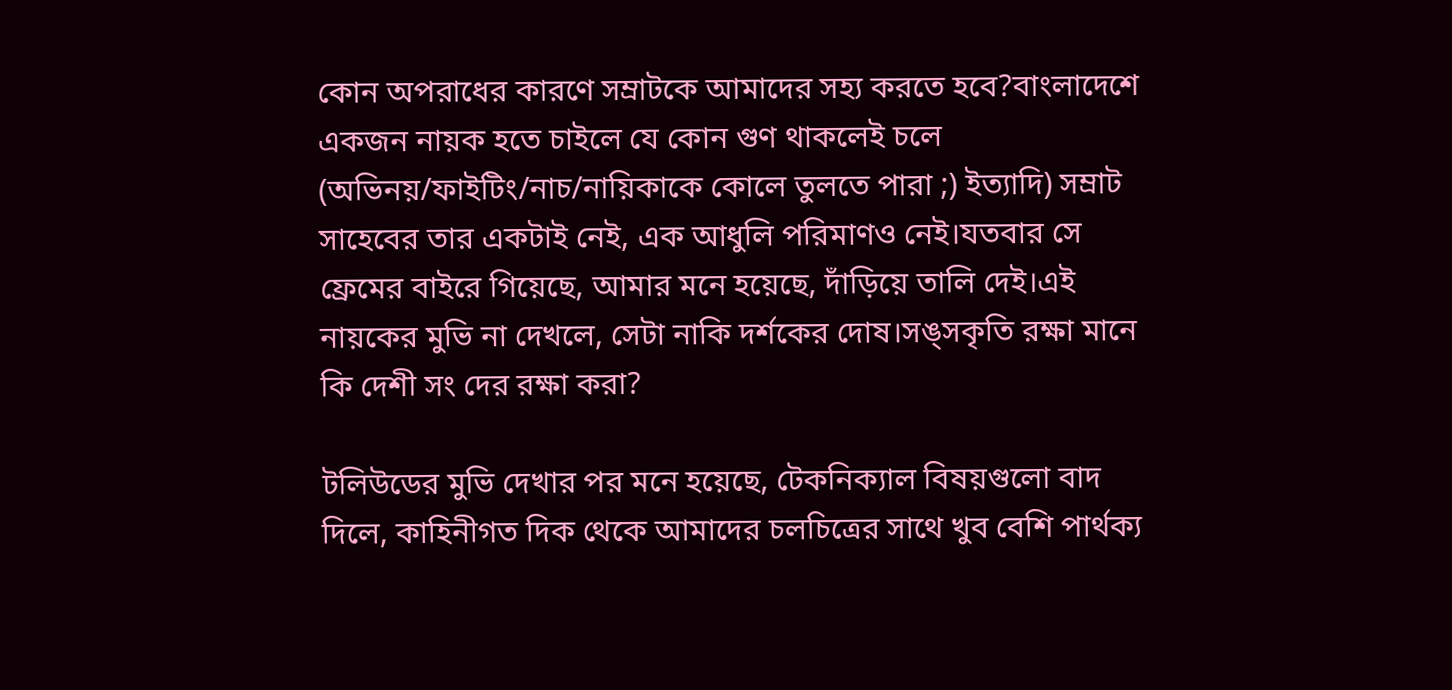কোন অপরাধের কারণে সম্রাটকে আমাদের সহ্য করতে হবে?বাংলাদেশে একজন নায়ক হতে চাইলে যে কোন গুণ থাকলেই চলে (অভিনয়/ফাইটিং/নাচ/নায়িকাকে কোলে তুলতে পারা ;) ইত্যাদি) সম্রাট সাহেবের তার একটাই নেই, এক আধুলি পরিমাণও নেই।যতবার সে ফ্রেমের বাইরে গিয়েছে, আমার মনে হয়েছে, দাঁড়িয়ে তালি দেই।এই নায়কের মুভি না দেখলে, সেটা নাকি দর্শকের দোষ।সঙ্সকৃতি রক্ষা মানে কি দেশী সং দের রক্ষা করা?

টলিউডের মুভি দেখার পর মনে হয়েছে, টেকনিক্যাল বিষয়গুলো বাদ দিলে, কাহিনীগত দিক থেকে আমাদের চলচিত্রের সাথে খুব বেশি পার্থক্য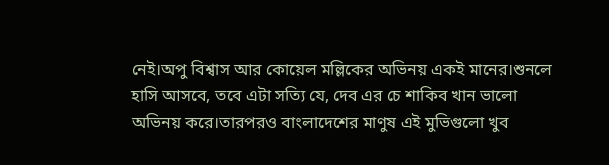নেই।অপু বিশ্বাস আর কোয়েল মল্লিকের অভিনয় একই মানের।শুনলে হাসি আসবে, তবে এটা সত্যি যে, দেব এর চে শাকিব খান ভালো অভিনয় করে।তারপরও বাংলাদেশের মাণুষ এই মুভিগুলো খুব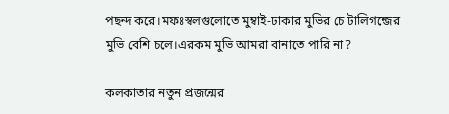পছন্দ করে।মফঃস্বলগুলোতে মুম্বাই-ঢাকার মুভির চে টালিগন্জের মুভি বেশি চলে।এরকম মুভি আমরা বানাতে পারি না?

কলকাতার নতুন প্রজন্মের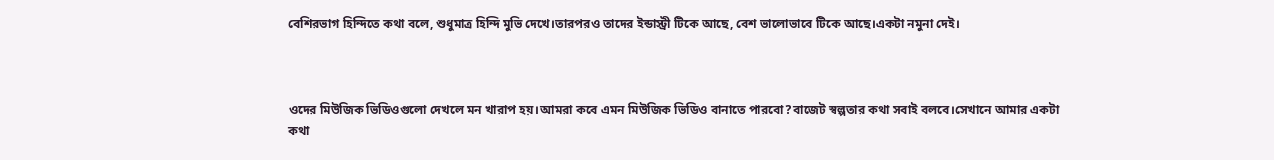বেশিরভাগ হিন্দিতে কথা বলে, শুধুমাত্র হিন্দি মুভি দেখে।তারপরও তাদের ইন্ডাস্ট্রী টিকে আছে, বেশ ভালোভাবে টিকে আছে।একটা নমুনা দেই।



ওদের মিউজিক ভিডিওগুলো দেখলে মন খারাপ হয়।আমরা কবে এমন মিউজিক ভিডিও বানাতে পারবো?বাজেট স্বল্পতার কথা সবাই বলবে।সেখানে আমার একটা কথা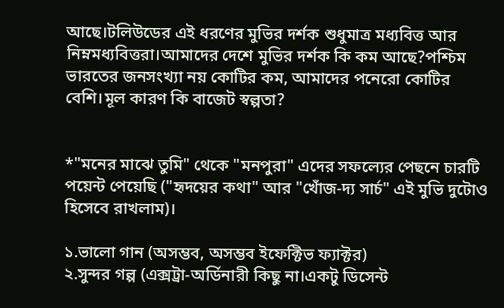আছে।টলিউডের এই ধরণের মুভির দর্শক শুধুমাত্র মধ্যবিত্ত আর নিম্নমধ্যবিত্তরা।আমাদের দেশে মুভির দর্শক কি কম আছে?পশ্চিম ভারতের জনসংখ্যা নয় কোটির কম, আমাদের পনেরো কোটির বেশি।মূল কারণ কি বাজেট স্বল্পতা?


*"মনের মাঝে তুমি" থেকে "মনপুরা" এদের সফল্যের পেছনে চারটি পয়েন্ট পেয়েছি ("হৃদয়ের কথা" আর "খোঁজ-দ্য সার্চ" এই মুভি দুটোও হিসেবে রাখলাম)।

১.ভালো গান (অসম্ভব, অসম্ভব ইফেক্টিভ ফ্যাক্টর)
২.সুন্দর গল্প (এক্সট্রা-অর্ডিনারী কিছু না।একটু ডিসেন্ট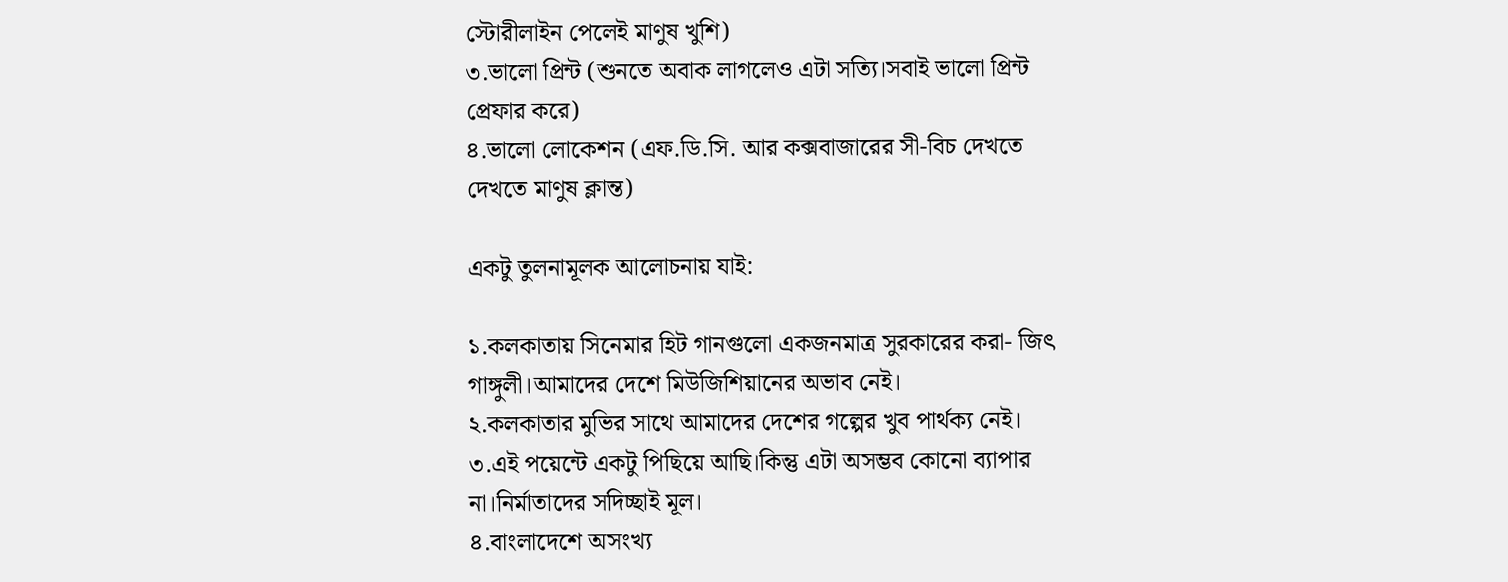স্টোরীলাইন পেলেই মাণুষ খুশি)
৩.ভালো প্রিন্ট (শুনতে অবাক লাগলেও এটা সত্যি।সবাই ভালো প্রিন্ট প্রেফার করে)
৪.ভালো লোকেশন (এফ.ডি.সি. আর কক্সবাজারের সী-বিচ দেখতে দেখতে মাণুষ ক্লান্ত)

একটু তুলনামূলক আলোচনায় যাই:

১.কলকাতায় সিনেমার হিট গানগুলো একজনমাত্র সুরকারের করা- জিৎ গাঙ্গুলী।আমাদের দেশে মিউজিশিয়ানের অভাব নেই।
২.কলকাতার মুভির সাথে আমাদের দেশের গল্পের খুব পার্থক্য নেই।
৩.এই পয়েন্টে একটু পিছিয়ে আছি।কিন্তু এটা অসম্ভব কোনো ব্যাপার না।নির্মাতাদের সদিচ্ছাই মূল।
৪.বাংলাদেশে অসংখ্য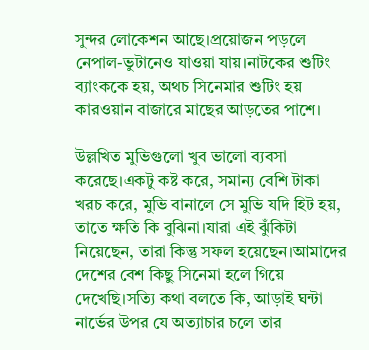সুন্দর লোকেশন আছে।প্রয়োজন পড়লে নেপাল-ভুটানেও যাওয়া যায়।নাটকের শুটিং ব্যাংককে হয়, অথচ সিনেমার শুটিং হয় কারওয়ান বাজারে মাছের আড়তের পাশে।

উল্লখিত মুভিগুলো খুব ভালো ব্যবসা করেছে।একটু কষ্ট করে, সমান্য বেশি টাকা খরচ করে, মুভি বানালে সে মুভি যদি হিট হয়, তাতে ক্ষতি কি বুঝিনা।যারা এই ঝুঁকিটা নিয়েছেন, তারা কিন্তু সফল হয়েছেন।আমাদের দেশের বেশ কিছু সিনেমা হলে গিয়ে দেখেছি।সত্যি কথা বলতে কি, আড়াই ঘন্টা নার্ভের উপর যে অত্যাচার চলে তার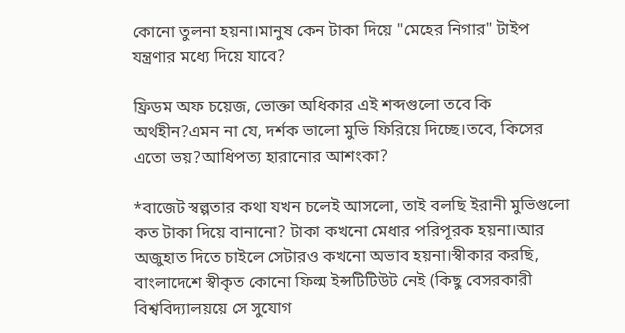কোনো তুলনা হয়না।মানুষ কেন টাকা দিয়ে "মেহের নিগার" টাইপ যন্ত্রণার মধ্যে দিয়ে যাবে?

ফ্রিডম অফ চয়েজ, ভোক্তা অধিকার এই শব্দগুলো তবে কি অর্থহীন?এমন না যে, দর্শক ভালো মুভি ফিরিয়ে দিচ্ছে।তবে, কিসের এতো ভয়?আধিপত্য হারানোর আশংকা?

*বাজেট স্বল্পতার কথা যখন চলেই আসলো, তাই বলছি ইরানী মুভিগুলো কত টাকা দিয়ে বানানো? টাকা কখনো মেধার পরিপূরক হয়না।আর অজুহাত দিতে চাইলে সেটারও কখনো অভাব হয়না।স্বীকার করছি, বাংলাদেশে স্বীকৃত কোনো ফিল্ম ইন্সটিটিউট নেই (কিছু বেসরকারী বিশ্ববিদ্যালয়য়ে সে সুযোগ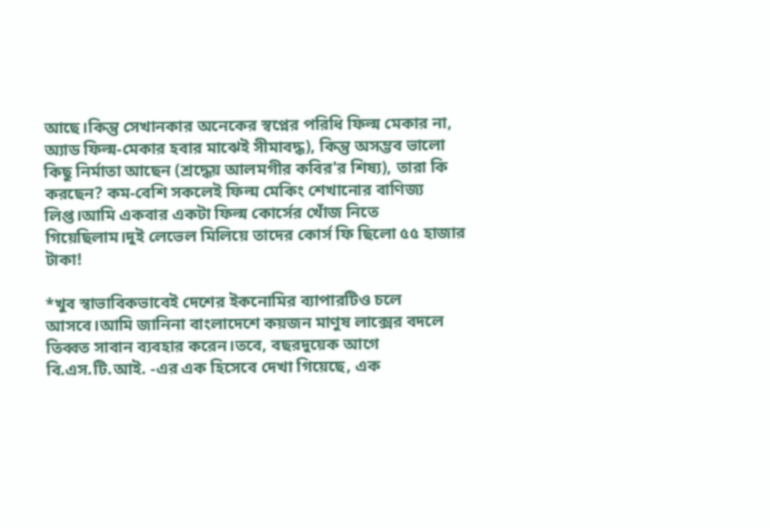আছে।কিন্তু সেখানকার অনেকের স্বপ্নের পরিধি ফিল্ম মেকার না, অ্যাড ফিল্ম-মেকার হবার মাঝেই সীমাবদ্ধ), কিন্তু অসম্ভব ভালো কিছু নির্মাতা আছেন (শ্রদ্ধেয় আলমগীর কবির'র শিষ্য), তারা কি করছেন? কম-বেশি সকলেই ফিল্ম মেকিং শেখানোর বাণিজ্য লিপ্ত।আমি একবার একটা ফিল্ম কোর্সের খোঁজ নিতে গিয়েছিলাম।দুই লেভেল মিলিয়ে তাদের কোর্স ফি ছিলো ৫৫ হাজার টাকা!

*খুব স্বাভাবিকভাবেই দেশের ইকনোমির ব্যাপারটিও চলে আসবে।আমি জানিনা বাংলাদেশে কয়জন মাণুষ লাক্সের বদলে তিব্বত সাবান ব্যবহার করেন।তবে, বছরদুয়েক আগে বি.এস.টি.আই. -এর এক হিসেবে দেখা গিয়েছে, এক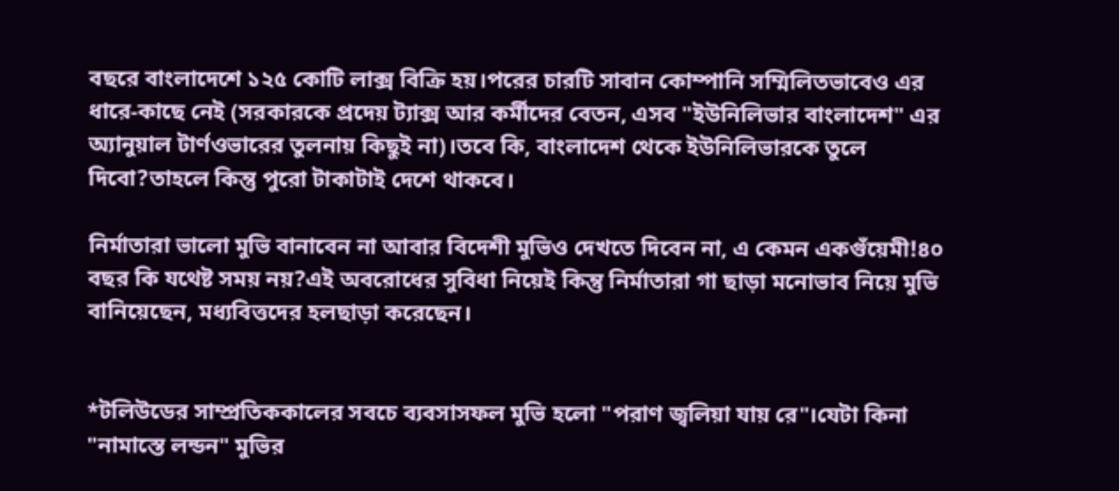বছরে বাংলাদেশে ১২৫ কোটি লাক্স বিক্রি হয়।পরের চারটি সাবান কোম্পানি সম্মিলিতভাবেও এর ধারে-কাছে নেই (সরকারকে প্রদেয় ট্যাক্স আর কর্মীদের বেতন, এসব "ইউনিলিভার বাংলাদেশ" এর অ্যানুয়াল টার্ণওভারের তুলনায় কিছুই না)।তবে কি, বাংলাদেশ থেকে ইউনিলিভারকে তুলে দিবো?তাহলে কিন্তু পুরো টাকাটাই দেশে থাকবে।

নির্মাতারা ভালো মুভি বানাবেন না আবার বিদেশী মুভিও দেখতে দিবেন না, এ কেমন একগুঁয়েমী!৪০ বছর কি যথেষ্ট সময় নয়?এই অবরোধের সুবিধা নিয়েই কিন্তু নির্মাতারা গা ছাড়া মনোভাব নিয়ে মুভি বানিয়েছেন, মধ্যবিত্তদের হলছাড়া করেছেন।


*টলিউডের সাম্প্রতিককালের সবচে ব্যবসাসফল মুভি হলো "পরাণ জ্বলিয়া যায় রে"।যেটা কিনা "নামাস্তে লন্ডন" মুভির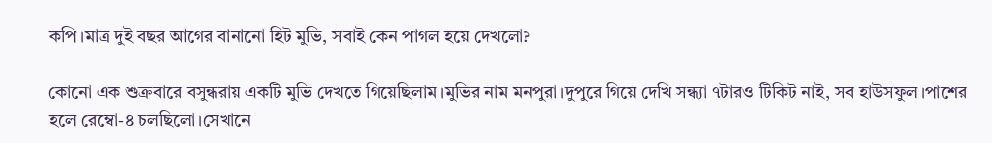কপি।মাত্র দুই বছর আগের বানানো হিট মুভি, সবাই কেন পাগল হয়ে দেখলো?

কোনো এক শুক্রবারে বসুন্ধরায় একটি মুভি দেখতে গিয়েছিলাম।মুভির নাম মনপুরা।দুপুরে গিয়ে দেখি সন্ধ্যা ৭টারও টিকিট নাই, সব হাউসফুল।পাশের হলে রেম্বো-৪ চলছিলো।সেখানে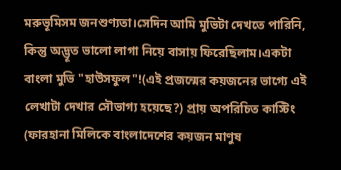মরুভূমিসম জনশুণ্যতা।সেদিন আমি মুভিটা দেখতে পারিনি, কিন্তু অদ্ভূত ভালো লাগা নিয়ে বাসায় ফিরেছিলাম।একটা বাংলা মুভি "হাউসফুল"!(এই প্রজন্মের কয়জনের ভাগ্যে এই লেখাটা দেখার সৌভাগ্য হয়েছে?) প্রায় অপরিচিত কাস্টিং (ফারহানা মিলিকে বাংলাদেশের কয়জন মাণুষ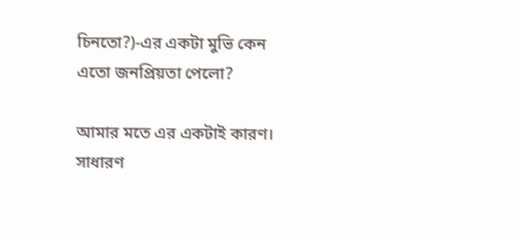চিনতো?)-এর একটা মুভি কেন এতো জনপ্রিয়তা পেলো?

আমার মতে এর একটাই কারণ। সাধারণ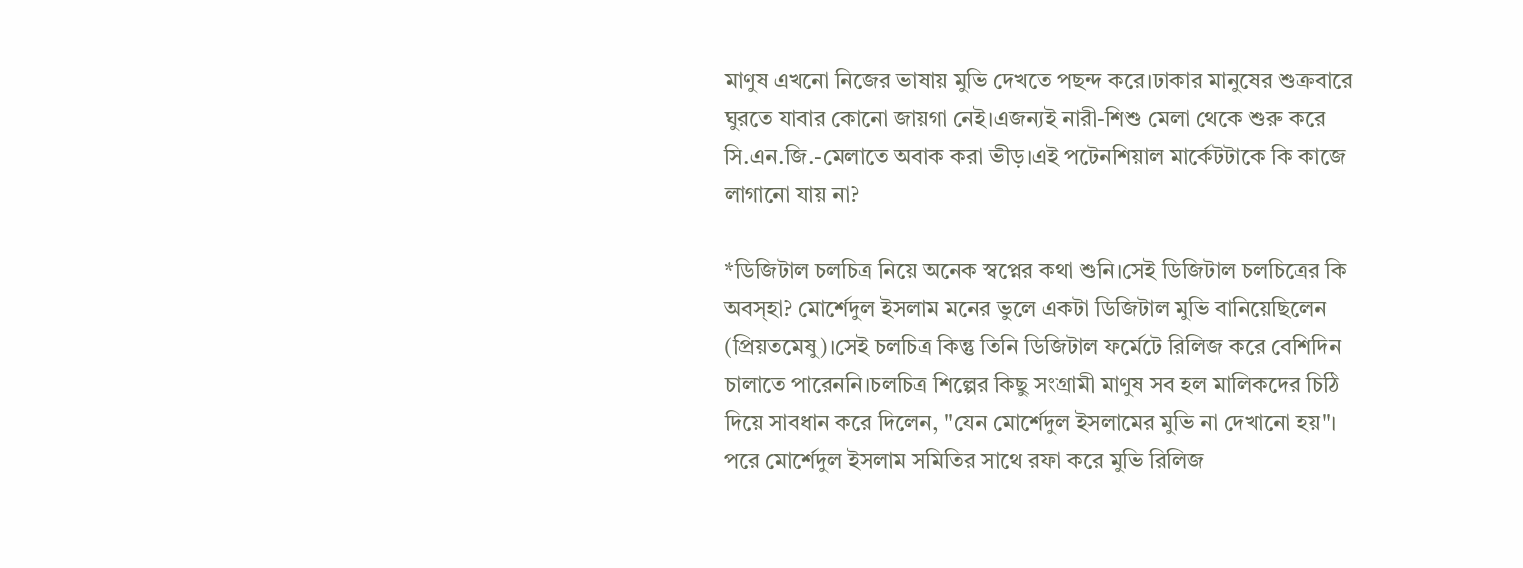মাণুষ এখনো নিজের ভাষায় মুভি দেখতে পছন্দ করে।ঢাকার মানুষের শুক্রবারে ঘুরতে যাবার কোনো জায়গা নেই।এজন্যই নারী-শিশু মেলা থেকে শুরু করে সি.এন.জি.-মেলাতে অবাক করা ভীড়।এই পটেনশিয়াল মার্কেটটাকে কি কাজে লাগানো যায় না?

*ডিজিটাল চলচিত্র নিয়ে অনেক স্বপ্নের কথা শুনি।সেই ডিজিটাল চলচিত্রের কি অবস্হা? মোর্শেদুল ইসলাম মনের ভুলে একটা ডিজিটাল মুভি বানিয়েছিলেন (প্রিয়তমেষু)।সেই চলচিত্র কিন্তু তিনি ডিজিটাল ফর্মেটে রিলিজ করে বেশিদিন চালাতে পারেননি।চলচিত্র শিল্পের কিছু সংগ্রামী মাণুষ সব হল মালিকদের চিঠি দিয়ে সাবধান করে দিলেন, "যেন মোর্শেদুল ইসলামের মুভি না দেখানো হয়"।
পরে মোর্শেদুল ইসলাম সমিতির সাথে রফা করে মুভি রিলিজ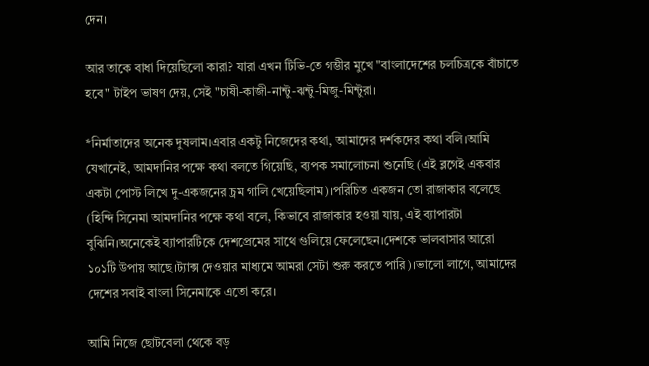দেন।

আর তাকে বাধা দিয়েছিলো কারা? যারা এখন টিভি-তে গম্ভীর মুখে "বাংলাদেশের চলচিত্রকে বাঁচাতে হবে" টাইপ ভাষণ দেয়, সেই "চাষী-কাজী-নান্টু-ঝন্টু-মিজু-মিন্টুরা।

*নির্মাতাদের অনেক দুষলাম।এবার একটু নিজেদের কথা, আমাদের দর্শকদের কথা বলি।আমি যেখানেই, আমদানির পক্ষে কথা বলতে গিয়েছি, ব্যপক সমালোচনা শুনেছি (এই ব্লগেই একবার একটা পোস্ট লিখে দু-একজনের চ্রম গালি খেয়েছিলাম)।পরিচিত একজন তো রাজাকার বলেছে (হিন্দি সিনেমা আমদানির পক্ষে কথা বলে, কিভাবে রাজাকার হওয়া যায়, এই ব্যাপারটা বুঝিনি।অনেকেই ব্যাপারটিকে দেশপ্রেমের সাথে গুলিয়ে ফেলেছেন।দেশকে ভালবাসার আরো ১০১টি উপায় আছে।ট্যাক্স দেওয়ার মাধ্যমে আমরা সেটা শুরু করতে পারি)।ভালো লাগে, আমাদের দেশের সবাই বাংলা সিনেমাকে এতো করে।

আমি নিজে ছোটবেলা থেকে বড়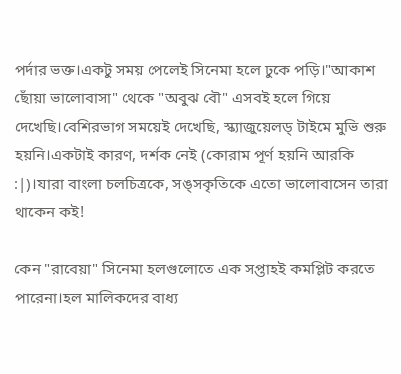পর্দার ভক্ত।একটু সময় পেলেই সিনেমা হলে ঢুকে পড়ি।"আকাশ ছোঁয়া ভালোবাসা" থেকে "অবুঝ বৌ" এসবই হলে গিয়ে দেখেছি।বেশিরভাগ সময়েই দেখেছি, স্ক্যাজুয়েলড্‌ টাইমে মুভি শুরু হয়নি।একটাই কারণ, দর্শক নেই (কোরাম পূর্ণ হয়নি আরকি :|)।যারা বাংলা চলচিত্রকে, সঙ্সকৃতিকে এতো ভালোবাসেন তারা থাকেন কই!

কেন "রাবেয়া" সিনেমা হলগুলোতে এক সপ্তাহই কমপ্লিট করতে পারেনা।হল মালিকদের বাধ্য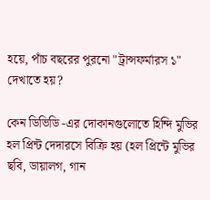হয়ে, পাঁচ বছরের পুরনো "ট্রান্সফর্মারস ১" দেখাতে হয়?

কেন ডিভিডি -এর দোকানগুলোতে হিন্দি মুভির হল প্রিন্ট দেদারসে বিক্রি হয় (হল প্রিন্টে মুভির ছবি, ডায়ালগ, গান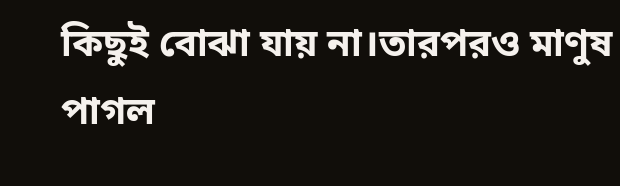কিছুই বোঝা যায় না।তারপরও মাণুষ পাগল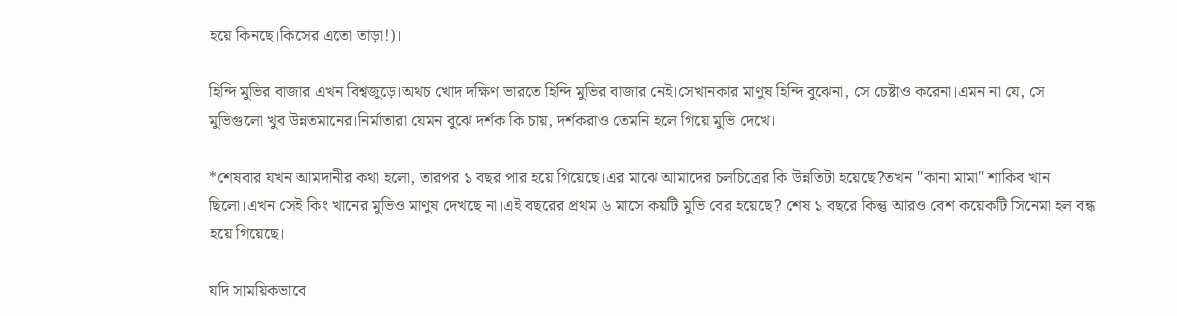হয়ে কিনছে।কিসের এতো তাড়া!)।

হিন্দি মুভির বাজার এখন বিশ্বজুড়ে।অথচ খোদ দক্ষিণ ভারতে হিন্দি মুভির বাজার নেই।সেখানকার মাণুষ হিন্দি বুঝেনা, সে চেষ্টাও করেনা।এমন না যে, সে মুভিগুলো খুব উন্নতমানের।নির্মাতারা যেমন বুঝে দর্শক কি চায়, দর্শকরাও তেমনি হলে গিয়ে মুভি দেখে।

*শেষবার যখন আমদানীর কথা হলো, তারপর ১ বছর পার হয়ে গিয়েছে।এর মাঝে আমাদের চলচিত্রের কি উন্নতিটা হয়েছে?তখন "কানা মামা" শাকিব খান ছিলো।এখন সেই কিং খানের মুভিও মাণুষ দেখছে না।এই বছরের প্রথম ৬ মাসে কয়টি মুভি বের হয়েছে? শেষ ১ বছরে কিন্তু আরও বেশ কয়েকটি সিনেমা হল বন্ধ হয়ে গিয়েছে।

যদি সাময়িকভাবে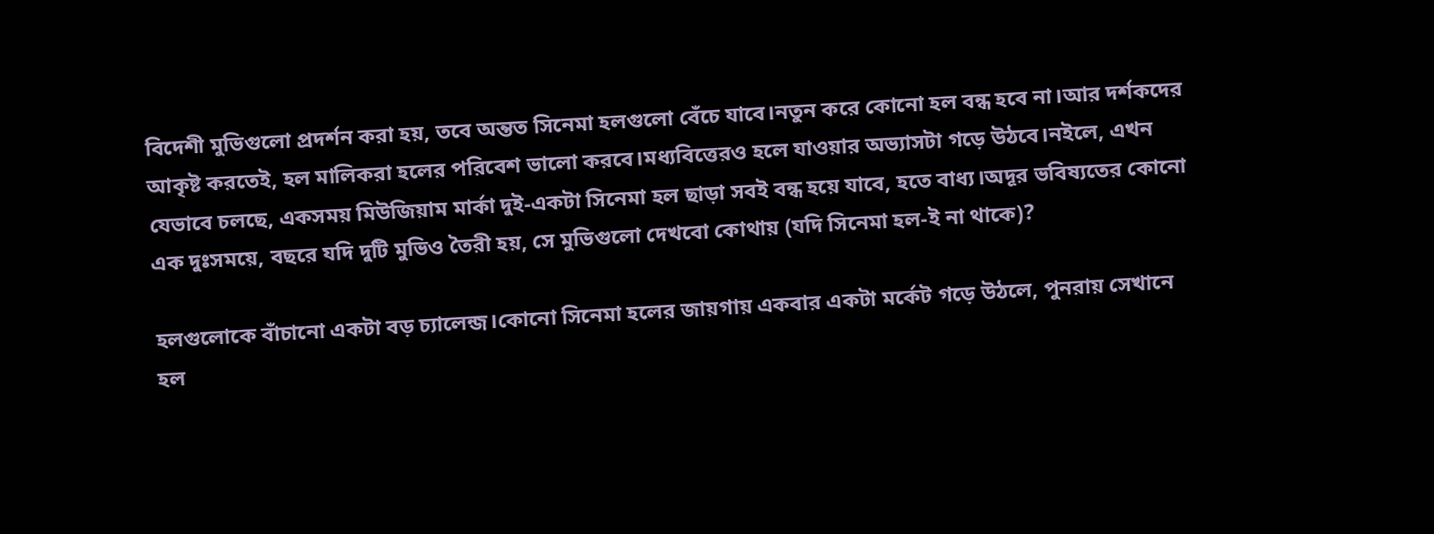বিদেশী মুভিগুলো প্রদর্শন করা হয়, তবে অন্তত সিনেমা হলগুলো বেঁচে যাবে।নতুন করে কোনো হল বন্ধ হবে না।আর দর্শকদের আকৃষ্ট করতেই, হল মালিকরা হলের পরিবেশ ভালো করবে।মধ্যবিত্তেরও হলে যাওয়ার অভ্যাসটা গড়ে উঠবে।নইলে, এখন যেভাবে চলছে, একসময় মিউজিয়াম মার্কা দুই-একটা সিনেমা হল ছাড়া সবই বন্ধ হয়ে যাবে, হতে বাধ্য।অদূর ভবিষ্যতের কোনো এক দুঃসময়ে, বছরে যদি দুটি মুভিও তৈরী হয়, সে মুভিগুলো দেখবো কোথায় (যদি সিনেমা হল-ই না থাকে)?

হলগুলোকে বাঁচানো একটা বড় চ্যালেন্জ।কোনো সিনেমা হলের জায়গায় একবার একটা মর্কেট গড়ে উঠলে, পুনরায় সেখানে হল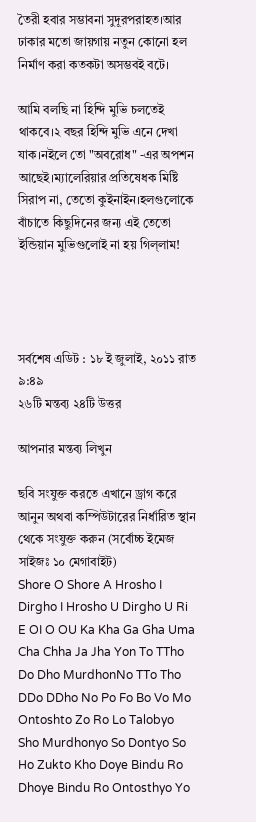তৈরী হবার সম্ভাবনা সুদূরপরাহত।আর ঢাকার মতো জায়গায় নতুন কোনো হল নির্মাণ করা কতকটা অসম্ভবই বটে।

আমি বলছি না হিন্দি মুভি চলতেই থাকবে।২ বছর হিন্দি মুভি এনে দেখা যাক।নইলে তো "অবরোধ" -এর অপশন আছেই।ম্যালেরিয়ার প্রতিষেধক মিষ্টি সিরাপ না, তেতো কুইনাইন।হলগুলোকে বাঁচাতে কিছুদিনের জন্য এই তেতো ইন্ডিয়ান মুভিগুলোই না হয় গিল্‌লাম!




সর্বশেষ এডিট : ১৮ ই জুলাই, ২০১১ রাত ৯:৪৯
২৬টি মন্তব্য ২৪টি উত্তর

আপনার মন্তব্য লিখুন

ছবি সংযুক্ত করতে এখানে ড্রাগ করে আনুন অথবা কম্পিউটারের নির্ধারিত স্থান থেকে সংযুক্ত করুন (সর্বোচ্চ ইমেজ সাইজঃ ১০ মেগাবাইট)
Shore O Shore A Hrosho I Dirgho I Hrosho U Dirgho U Ri E OI O OU Ka Kha Ga Gha Uma Cha Chha Ja Jha Yon To TTho Do Dho MurdhonNo TTo Tho DDo DDho No Po Fo Bo Vo Mo Ontoshto Zo Ro Lo Talobyo Sho Murdhonyo So Dontyo So Ho Zukto Kho Doye Bindu Ro Dhoye Bindu Ro Ontosthyo Yo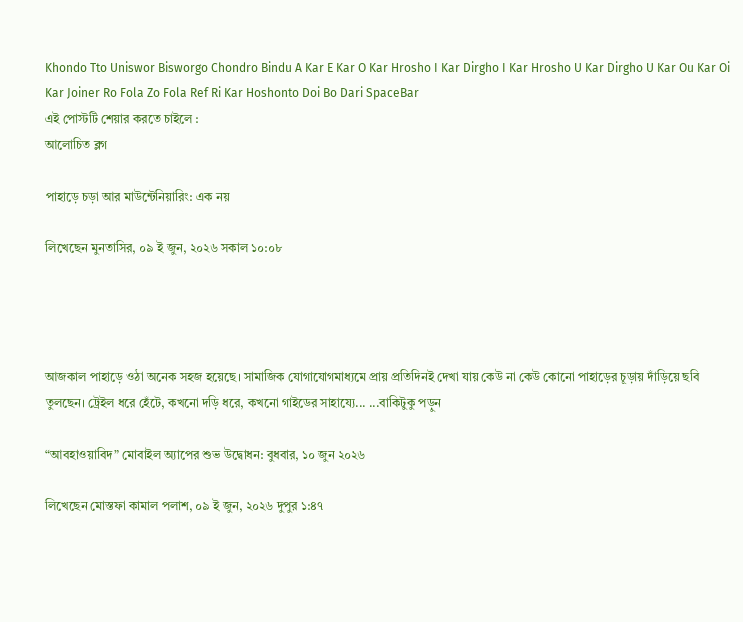Khondo Tto Uniswor Bisworgo Chondro Bindu A Kar E Kar O Kar Hrosho I Kar Dirgho I Kar Hrosho U Kar Dirgho U Kar Ou Kar Oi Kar Joiner Ro Fola Zo Fola Ref Ri Kar Hoshonto Doi Bo Dari SpaceBar
এই পোস্টটি শেয়ার করতে চাইলে :
আলোচিত ব্লগ

পাহাড়ে চড়া আর মাউন্টেনিয়ারিং: এক নয়

লিখেছেন মুনতাসির, ০৯ ই জুন, ২০২৬ সকাল ১০:০৮




আজকাল পাহাড়ে ওঠা অনেক সহজ হয়েছে। সামাজিক যোগাযোগমাধ্যমে প্রায় প্রতিদিনই দেখা যায় কেউ না কেউ কোনো পাহাড়ের চূড়ায় দাঁড়িয়ে ছবি তুলছেন। ট্রেইল ধরে হেঁটে, কখনো দড়ি ধরে, কখনো গাইডের সাহায্যে... ...বাকিটুকু পড়ুন

“আবহাওয়াবিদ” মোবাইল অ্যাপের শুভ উদ্বোধন: বুধবার, ১০ জুন ২০২৬

লিখেছেন মোস্তফা কামাল পলাশ, ০৯ ই জুন, ২০২৬ দুপুর ১:৪৭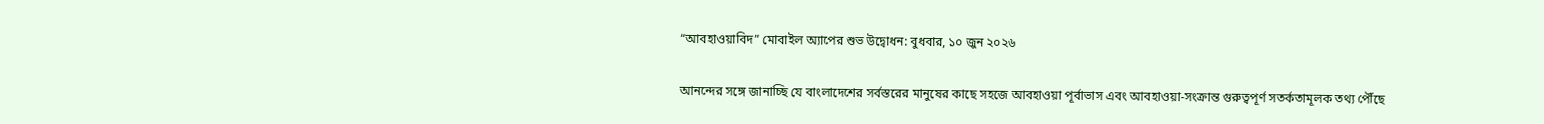“আবহাওয়াবিদ” মোবাইল অ্যাপের শুভ উদ্বোধন: বুধবার, ১০ জুন ২০২৬

আনন্দের সঙ্গে জানাচ্ছি যে বাংলাদেশের সর্বস্তরের মানুষের কাছে সহজে আবহাওয়া পূর্বাভাস এবং আবহাওয়া-সংক্রান্ত গুরুত্বপূর্ণ সতর্কতামূলক তথ্য পৌঁছে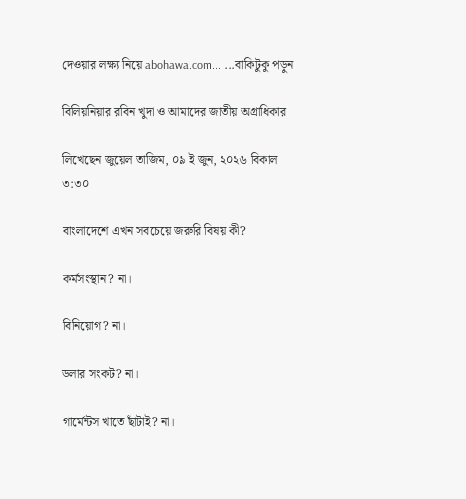দেওয়ার লক্ষ্য নিয়ে abohawa.com... ...বাকিটুকু পড়ুন

বিলিয়নিয়ার রবিন খুদা ও আমাদের জাতীয় অগ্রাধিকার

লিখেছেন জুয়েল তাজিম, ০৯ ই জুন, ২০২৬ বিকাল ৩:৩০

বাংলাদেশে এখন সবচেয়ে জরুরি বিষয় কী?

কর্মসংস্থান? না।

বিনিয়োগ? না।

ডলার সংকট? না।

গার্মেন্টস খাতে ছাঁটাই? না।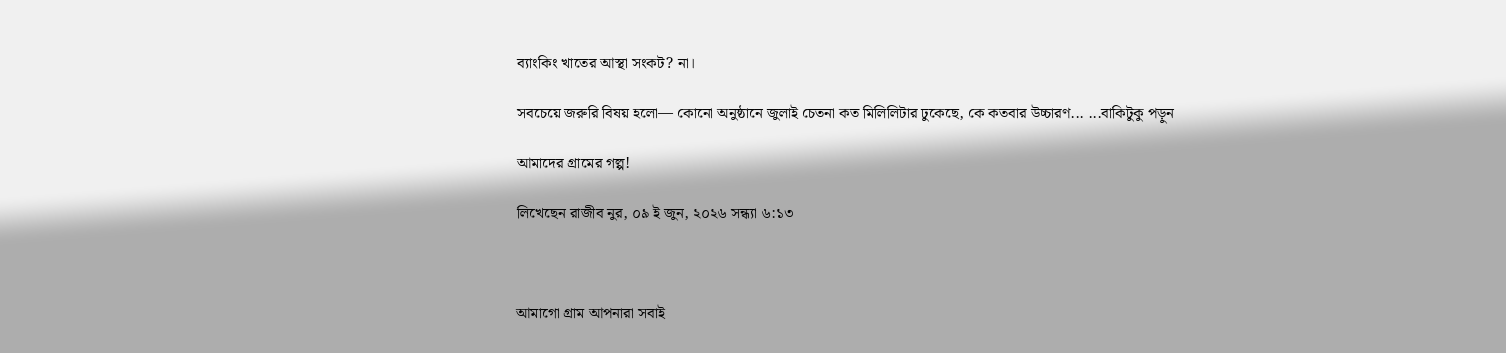ব্যাংকিং খাতের আস্থা সংকট? না।

সবচেয়ে জরুরি বিষয় হলো— কোনো অনুষ্ঠানে জুলাই চেতনা কত মিলিলিটার ঢুকেছে, কে কতবার উচ্চারণ... ...বাকিটুকু পড়ুন

আমাদের গ্রামের গল্প!

লিখেছেন রাজীব নুর, ০৯ ই জুন, ২০২৬ সন্ধ্যা ৬:১৩



আমাগো গ্রাম আপনারা সবাই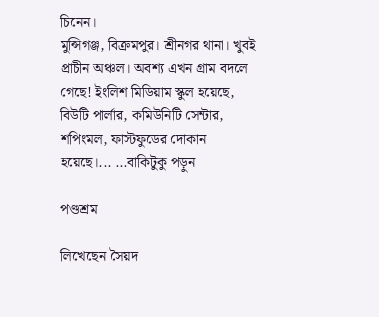চিনেন।
মুন্সিগঞ্জ, বিক্রমপুর। শ্রীনগর থানা। খুবই প্রাচীন অঞ্চল। অবশ্য এখন গ্রাম বদলে গেছে! ইংলিশ মিডিয়াম স্কুল হয়েছে, বিউটি পার্লার, কমিউনিটি সেন্টার, শপিংমল, ফাস্টফুডের দোকান হয়েছে।... ...বাকিটুকু পড়ুন

পণ্ডশ্রম

লিখেছেন সৈয়দ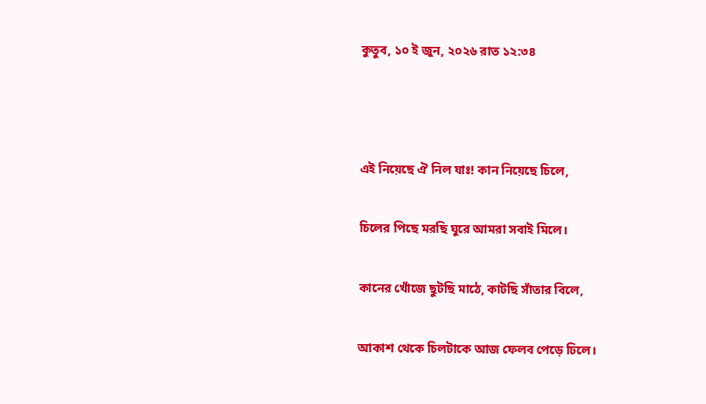কুতুব, ১০ ই জুন, ২০২৬ রাত ১২:৩৪



এই নিয়েছে ঐ নিল যাঃ! কান নিয়েছে চিলে,

চিলের পিছে মরছি ঘুরে আমরা সবাই মিলে।

কানের খোঁজে ছুটছি মাঠে, কাটছি সাঁতার বিলে,

আকাশ থেকে চিলটাকে আজ ফেলব পেড়ে ঢিলে।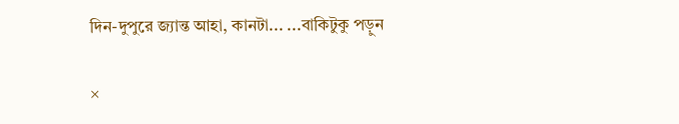দিন-দুপুরে জ্যান্ত আহা, কানটা... ...বাকিটুকু পড়ুন

×